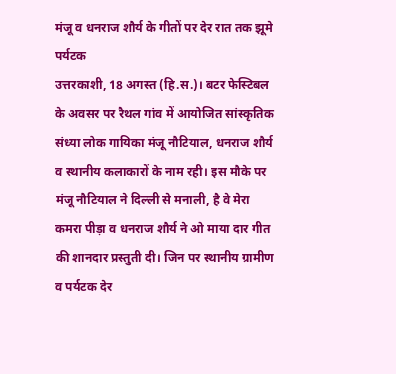मंजू व धनराज शौर्य के गीतों पर देर रात तक झूमे पर्यटक
उत्तरकाशी, 18 अगस्त (हि.स.)। बटर फेस्टिबल के अवसर पर रैथल गांव में आयोजित सांस्कृतिक संध्या लोक गायिका मंजू नौटियाल, धनराज शौर्य व स्थानीय कलाकारों के नाम रही। इस मौके पर मंजू नौटियाल ने दिल्ली से मनाली, है वे मेरा कमरा पीड़ा व धनराज शौर्य ने ओ माया दार गीत की शानदार प्रस्तुती दी। जिन पर स्थानीय ग्रामीण व पर्यटक देर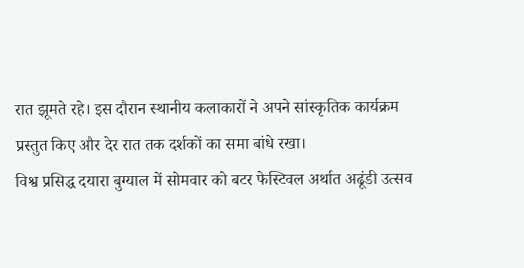रात झूमते रहे। इस दौरान स्थानीय कलाकारों ने अपने सांस्कृतिक कार्यक्रम प्रस्तुत किए और देर रात तक दर्शकों का समा बांधे रखा।
विश्व प्रसिद्ध दयारा बुग्याल में सोमवार को बटर फेस्टिवल अर्थात अढूंडी उत्सव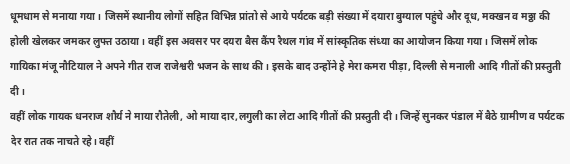धूमधाम से मनाया गया। जिसमें स्थानीय लोगों सहित विभिन्न प्रांतो से आये पर्यटक बड़ी संख्या में दयारा बुग्याल पहुंचे और दूध, मक्खन व मठ्ठा की होली खेलकर जमकर लुफ्त उठाया। वहीं इस अवसर पर दयरा बैस कैंप रैथल गांव में सांस्कृतिक संध्या का आयोजन किया गया। जिसमें लोक गायिका मंजू नौटियाल ने अपने गीत राज राजेश्वरी भजन के साथ की। इसके बाद उन्होंने हे मेरा कमरा पीड़ा, दिल्ली से मनाली आदि गीतों की प्रस्तुती दी।
वहीं लोक गायक धनराज शौर्य ने माया रौतेली, ओ माया दार,लगुली का लेटा आदि गीतों की प्रस्तुती दी। जिन्हें सुनकर पंडाल में बैठे ग्रामीण व पर्यटक देर रात तक नाचते रहे। वहीं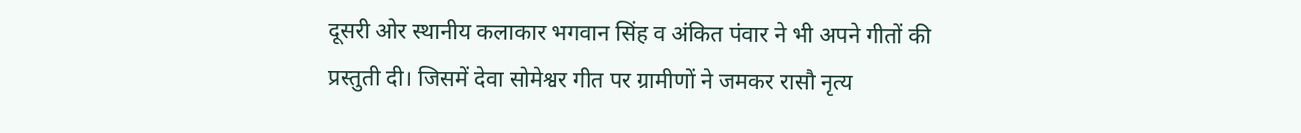दूसरी ओर स्थानीय कलाकार भगवान सिंह व अंकित पंवार ने भी अपने गीतों की प्रस्तुती दी। जिसमें देवा सोमेश्वर गीत पर ग्रामीणों ने जमकर रासौ नृत्य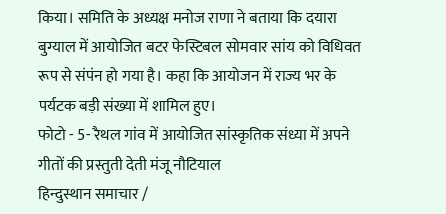किया। समिति के अध्यक्ष मनोज राणा ने बताया कि दयारा बुग्याल में आयोजित बटर फेस्टिबल सोमवार सांय को विधिवत रूप से संपंन हो गया है। कहा कि आयोजन में राज्य भर के पर्यटक बड़ी संख्या में शामिल हुए।
फोटो - 5- रैथल गांव में आयोजित सांस्कृतिक संध्या में अपने गीतों की प्रस्तुती देती मंजू नौटियाल
हिन्दुस्थान समाचार /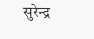सुरेन्द्र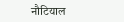नौटियाल